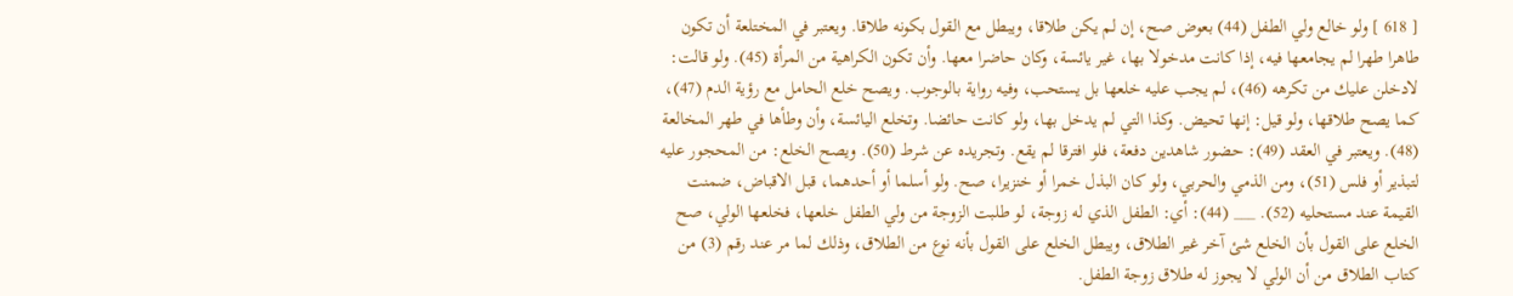[ 618 ] ولو خالع ولي الطفل (44) بعوض صح، إن لم يكن طلاقا، ويبطل مع القول بكونه طلاقا. ويعتبر في المختلعة أن تكون طاهرا طهرا لم يجامعها فيه، إذا كانت مدخولا بها، غير يائسة، وكان حاضرا معها. وأن تكون الكراهية من المرأة (45). ولو قالت: لادخلن عليك من تكرهه (46)، لم يجب عليه خلعها بل يستحب، وفيه رواية بالوجوب. ويصح خلع الحامل مع رؤية الدم (47)، كما يصح طلاقها، ولو قيل: إنها تحيض. وكذا التي لم يدخل بها، ولو كانت حائضا. وتخلع اليائسة، وأن وطأها في طهر المخالعة (48). ويعتبر في العقد (49): حضور شاهدين دفعة، فلو افترقا لم يقع. وتجريده عن شرط (50). ويصح الخلع: من المحجور عليه لتبذير أو فلس (51)، ومن الذمي والحربي، ولو كان البذل خمرا أو خنزيرا، صح. ولو أسلما أو أحدهما، قبل الاقباض، ضمنت القيمة عند مستحليه (52). ___ (44): أي: الطفل الذي له زوجة، لو طلبت الزوجة من ولي الطفل خلعها، فخلعها الولي، صح الخلع على القول بأن الخلع شئ آخر غير الطلاق، ويبطل الخلع على القول بأنه نوع من الطلاق، وذلك لما مر عند رقم (3) من كتاب الطلاق من أن الولي لا يجوز له طلاق زوجة الطفل.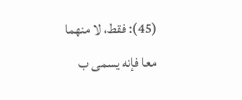(45): فقط، لا منهما معا فإنه يسمى ب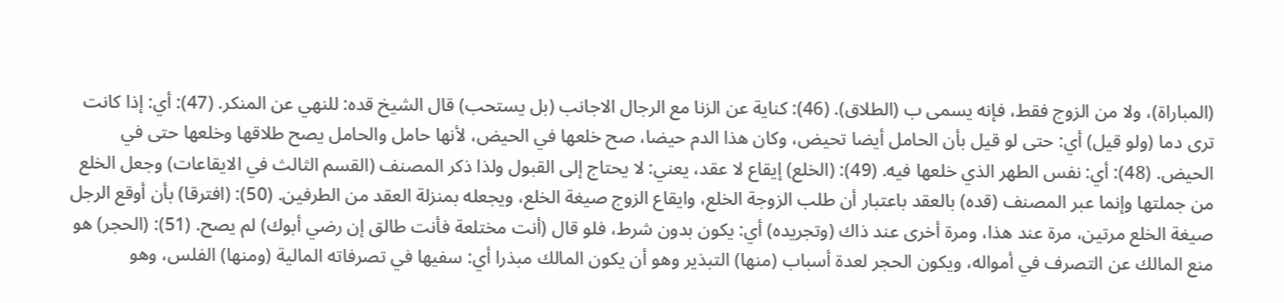(المباراة)، ولا من الزوج فقط، فإنه يسمى ب (الطلاق). (46): كناية عن الزنا مع الرجال الاجانب (بل يستحب) قال الشيخ قده: للنهي عن المنكر. (47): أي: إذا كانت ترى دما (ولو قيل) أي: حتى لو قيل بأن الحامل أيضا تحيض، وكان هذا الدم حيضا، صح خلعها في الحيض، لأنها حامل والحامل يصح طلاقها وخلعها حتى في الحيض. (48): أي: نفس الطهر الذي خلعها فيه. (49): (الخلع) إيقاع لا عقد، يعني: لا يحتاج إلى القبول ولذا ذكر المصنف (القسم الثالث في الايقاعات) وجعل الخلع من جملتها وإنما عبر المصنف (قده) بالعقد باعتبار أن طلب الزوجة الخلع، وايقاع الزوج صيغة الخلع، ويجعله بمنزلة العقد من الطرفين. (50): (افترقا) بأن أوقع الرجل صيغة الخلع مرتين، مرة عند هذا، ومرة أخرى عند ذاك (وتجريده) أي: يكون بدون شرط، فلو قال (أنت مختلعة فأنت طالق إن رضي أبوك) لم يصح. (51): (الحجر) هو منع المالك عن التصرف في أمواله، ويكون الحجر لعدة أسباب (منها) التبذير وهو أن يكون المالك مبذرا أي: سفيها في تصرفاته المالية (ومنها) الفلس، وهو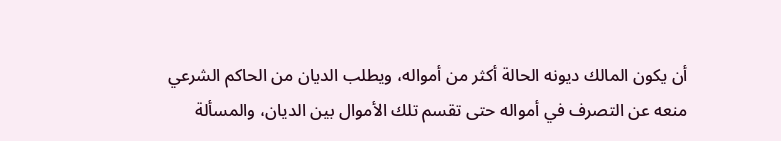أن يكون المالك ديونه الحالة أكثر من أمواله، ويطلب الديان من الحاكم الشرعي منعه عن التصرف في أمواله حتى تقسم تلك الأموال بين الديان، والمسألة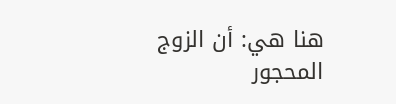هنا هي: أن الزوج المحجور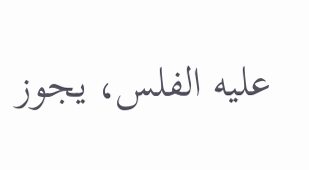عليه الفلس، يجوز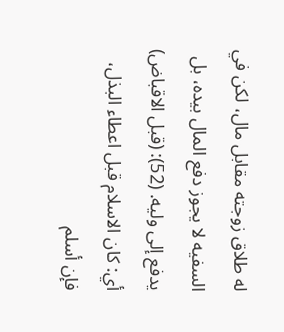له طلاق زوجته مقابل مال، لكن في السفيه لا يجوز دفع المال بيده، بل يدفع إلى وليه. (52): (قبل الاقباض) أي: كان الاسلام قبل اعطاء البذل، فإن أسلم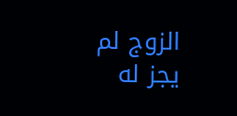الزوج لم يجز له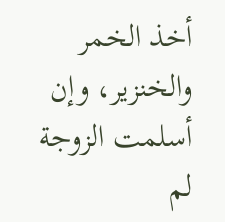أخذ الخمر والخنزير، وإن أسلمت الزوجة لم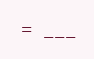= ___